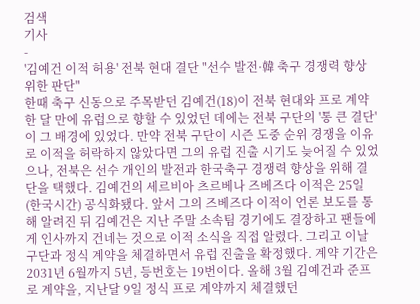검색
기사
-
'김예건 이적 허용' 전북 현대 결단 "선수 발전·韓 축구 경쟁력 향상 위한 판단"
한때 축구 신동으로 주목받던 김예건(18)이 전북 현대와 프로 계약 한 달 만에 유럽으로 향할 수 있었던 데에는 전북 구단의 '통 큰 결단'이 그 배경에 있었다. 만약 전북 구단이 시즌 도중 순위 경쟁을 이유로 이적을 허락하지 않았다면 그의 유럽 진출 시기도 늦어질 수 있었으나, 전북은 선수 개인의 발전과 한국축구 경쟁력 향상을 위해 결단을 택했다. 김예건의 세르비아 츠르베나 즈베즈다 이적은 25일(한국시간) 공식화됐다. 앞서 그의 즈베즈다 이적이 언론 보도를 통해 알려진 뒤 김예건은 지난 주말 소속팀 경기에도 결장하고 팬들에게 인사까지 건네는 것으로 이적 소식을 직접 알렸다. 그리고 이날 구단과 정식 계약을 체결하면서 유럽 진출을 확정했다. 계약 기간은 2031년 6월까지 5년, 등번호는 19번이다. 올해 3월 김예건과 준프로 계약을, 지난달 9일 정식 프로 계약까지 체결했던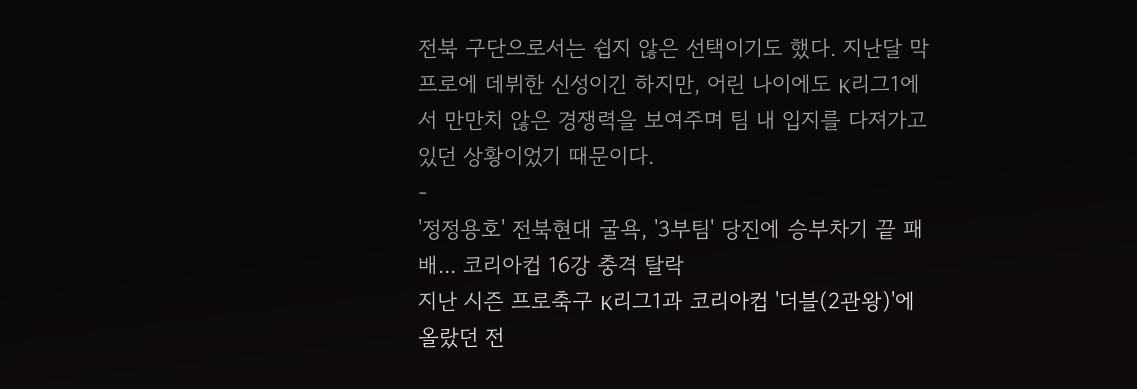전북 구단으로서는 쉽지 않은 선택이기도 했다. 지난달 막 프로에 데뷔한 신성이긴 하지만, 어린 나이에도 K리그1에서 만만치 않은 경쟁력을 보여주며 팀 내 입지를 다져가고 있던 상황이었기 때문이다.
-
'정정용호' 전북현대 굴욕, '3부팀' 당진에 승부차기 끝 패배... 코리아컵 16강 충격 탈락
지난 시즌 프로축구 K리그1과 코리아컵 '더블(2관왕)'에 올랐던 전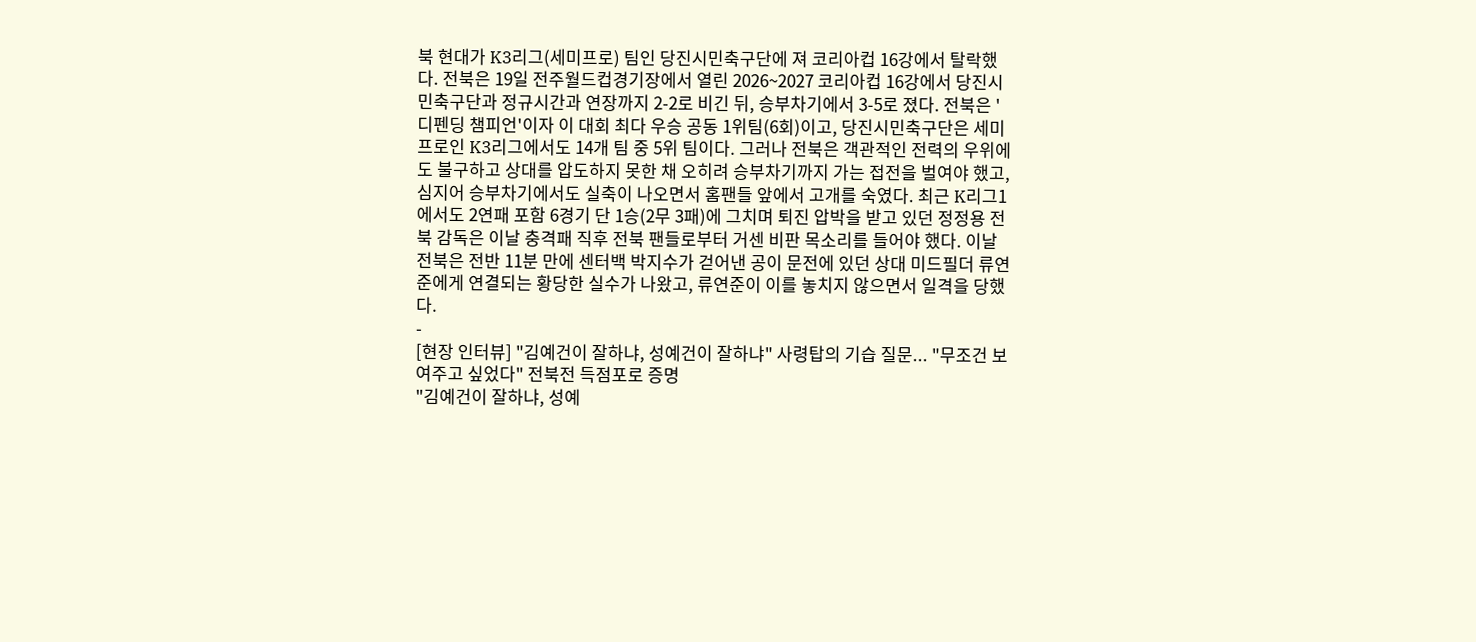북 현대가 K3리그(세미프로) 팀인 당진시민축구단에 져 코리아컵 16강에서 탈락했다. 전북은 19일 전주월드컵경기장에서 열린 2026~2027 코리아컵 16강에서 당진시민축구단과 정규시간과 연장까지 2-2로 비긴 뒤, 승부차기에서 3-5로 졌다. 전북은 '디펜딩 챔피언'이자 이 대회 최다 우승 공동 1위팀(6회)이고, 당진시민축구단은 세미프로인 K3리그에서도 14개 팀 중 5위 팀이다. 그러나 전북은 객관적인 전력의 우위에도 불구하고 상대를 압도하지 못한 채 오히려 승부차기까지 가는 접전을 벌여야 했고, 심지어 승부차기에서도 실축이 나오면서 홈팬들 앞에서 고개를 숙였다. 최근 K리그1에서도 2연패 포함 6경기 단 1승(2무 3패)에 그치며 퇴진 압박을 받고 있던 정정용 전북 감독은 이날 충격패 직후 전북 팬들로부터 거센 비판 목소리를 들어야 했다. 이날 전북은 전반 11분 만에 센터백 박지수가 걷어낸 공이 문전에 있던 상대 미드필더 류연준에게 연결되는 황당한 실수가 나왔고, 류연준이 이를 놓치지 않으면서 일격을 당했다.
-
[현장 인터뷰] "김예건이 잘하냐, 성예건이 잘하냐" 사령탑의 기습 질문... "무조건 보여주고 싶었다" 전북전 득점포로 증명
"김예건이 잘하냐, 성예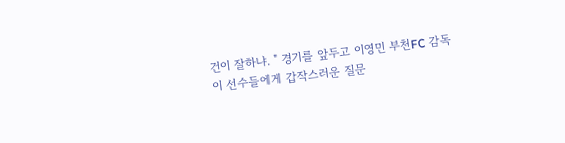건이 잘하냐. " 경기를 앞두고 이영민 부천FC 감독이 선수들에게 갑작스러운 질문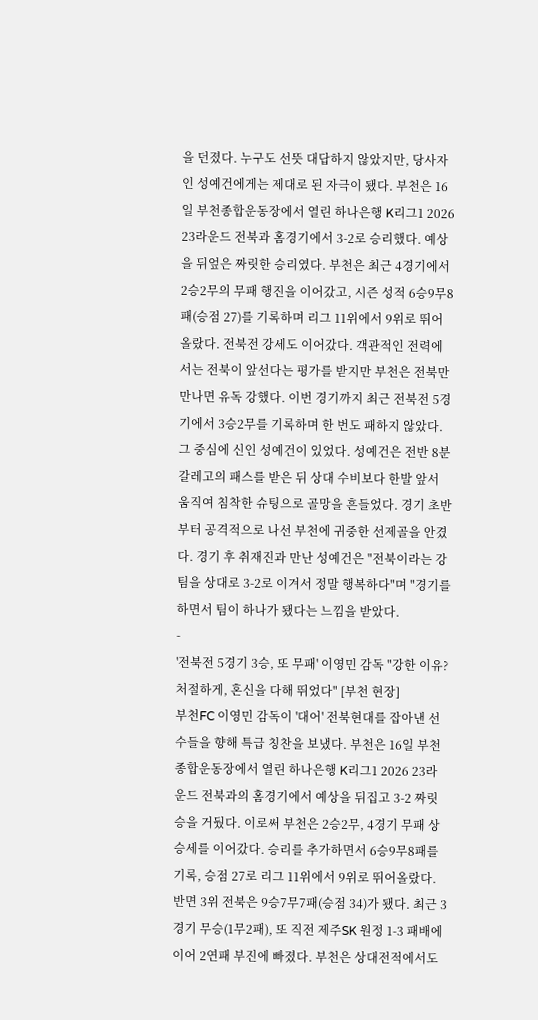을 던졌다. 누구도 선뜻 대답하지 않았지만, 당사자인 성예건에게는 제대로 된 자극이 됐다. 부천은 16일 부천종합운동장에서 열린 하나은행 K리그1 2026 23라운드 전북과 홈경기에서 3-2로 승리했다. 예상을 뒤엎은 짜릿한 승리였다. 부천은 최근 4경기에서 2승2무의 무패 행진을 이어갔고, 시즌 성적 6승9무8패(승점 27)를 기록하며 리그 11위에서 9위로 뛰어올랐다. 전북전 강세도 이어갔다. 객관적인 전력에서는 전북이 앞선다는 평가를 받지만 부천은 전북만 만나면 유독 강했다. 이번 경기까지 최근 전북전 5경기에서 3승2무를 기록하며 한 번도 패하지 않았다. 그 중심에 신인 성예건이 있었다. 성예건은 전반 8분 갈레고의 패스를 받은 뒤 상대 수비보다 한발 앞서 움직여 침착한 슈팅으로 골망을 흔들었다. 경기 초반부터 공격적으로 나선 부천에 귀중한 선제골을 안겼다. 경기 후 취재진과 만난 성예건은 "전북이라는 강팀을 상대로 3-2로 이겨서 정말 행복하다"며 "경기를 하면서 팀이 하나가 됐다는 느낌을 받았다.
-
'전북전 5경기 3승, 또 무패' 이영민 감독 "강한 이유? 처절하게, 혼신을 다해 뛰었다" [부천 현장]
부천FC 이영민 감독이 '대어' 전북현대를 잡아낸 선수들을 향해 특급 칭찬을 보냈다. 부천은 16일 부천 종합운동장에서 열린 하나은행 K리그1 2026 23라운드 전북과의 홈경기에서 예상을 뒤집고 3-2 짜릿승을 거뒀다. 이로써 부천은 2승2무, 4경기 무패 상승세를 이어갔다. 승리를 추가하면서 6승9무8패를 기록, 승점 27로 리그 11위에서 9위로 뛰어올랐다. 반면 3위 전북은 9승7무7패(승점 34)가 됐다. 최근 3경기 무승(1무2패), 또 직전 제주SK 원정 1-3 패배에 이어 2연패 부진에 빠졌다. 부천은 상대전적에서도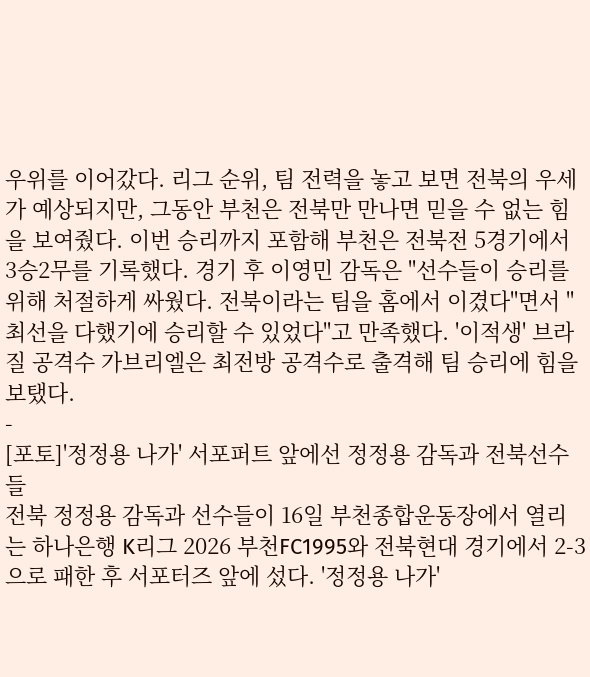우위를 이어갔다. 리그 순위, 팀 전력을 놓고 보면 전북의 우세가 예상되지만, 그동안 부천은 전북만 만나면 믿을 수 없는 힘을 보여줬다. 이번 승리까지 포함해 부천은 전북전 5경기에서 3승2무를 기록했다. 경기 후 이영민 감독은 "선수들이 승리를 위해 처절하게 싸웠다. 전북이라는 팀을 홈에서 이겼다"면서 "최선을 다했기에 승리할 수 있었다"고 만족했다. '이적생' 브라질 공격수 가브리엘은 최전방 공격수로 출격해 팀 승리에 힘을 보탰다.
-
[포토]'정정용 나가' 서포퍼트 앞에선 정정용 감독과 전북선수들
전북 정정용 감독과 선수들이 16일 부천종합운동장에서 열리는 하나은행 K리그 2026 부천FC1995와 전북현대 경기에서 2-3으로 패한 후 서포터즈 앞에 섰다. '정정용 나가'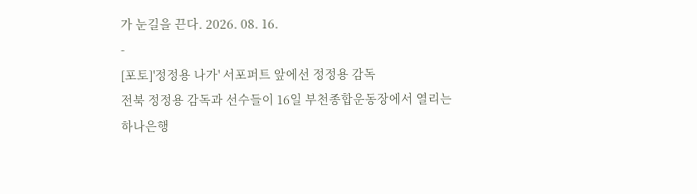가 눈길을 끈다. 2026. 08. 16.
-
[포토]'정정용 나가' 서포퍼트 앞에선 정정용 감독
전북 정정용 감독과 선수들이 16일 부천종합운동장에서 열리는 하나은행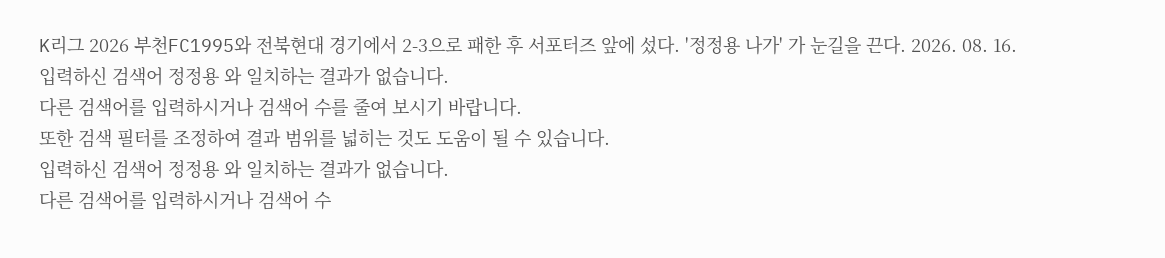K리그 2026 부천FC1995와 전북현대 경기에서 2-3으로 패한 후 서포터즈 앞에 섰다. '정정용 나가' 가 눈길을 끈다. 2026. 08. 16.
입력하신 검색어 정정용 와 일치하는 결과가 없습니다.
다른 검색어를 입력하시거나 검색어 수를 줄여 보시기 바랍니다.
또한 검색 필터를 조정하여 결과 범위를 넓히는 것도 도움이 될 수 있습니다.
입력하신 검색어 정정용 와 일치하는 결과가 없습니다.
다른 검색어를 입력하시거나 검색어 수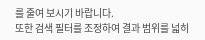를 줄여 보시기 바랍니다.
또한 검색 필터를 조정하여 결과 범위를 넓히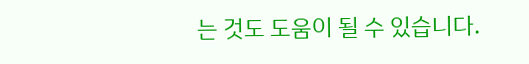는 것도 도움이 될 수 있습니다.